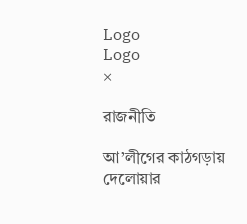Logo
Logo
×

রাজনীতি

আ’লীগের কাঠগড়ায় দেলোয়ার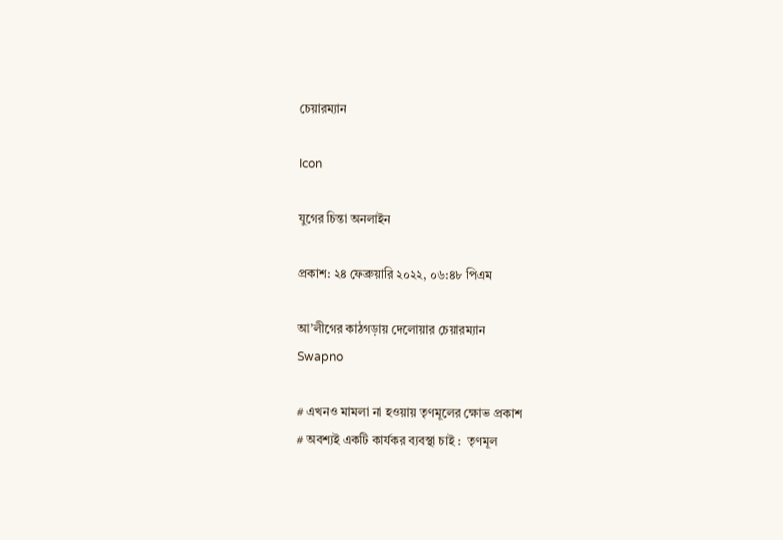চেয়ারম্যান

Icon

যুগের চিন্তা অনলাইন

প্রকাশ: ২৪ ফেব্রুয়ারি ২০২২, ০৬:৪৮ পিএম

আ’লীগের কাঠগড়ায় দেলোয়ার চেয়ারম্যান
Swapno

# এখনও মামলা না হওয়ায় তৃণমূলের ক্ষোভ প্রকাশ
# অবশ্যই একটি কার্যকর ব্যবস্থা চাই :  তৃণমূল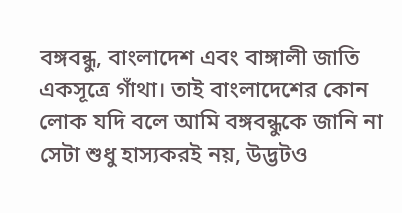বঙ্গবন্ধু, বাংলাদেশ এবং বাঙ্গালী জাতি একসূত্রে গাঁথা। তাই বাংলাদেশের কোন লোক যদি বলে আমি বঙ্গবন্ধুকে জানি না সেটা শুধু হাস্যকরই নয়, উদ্ভটও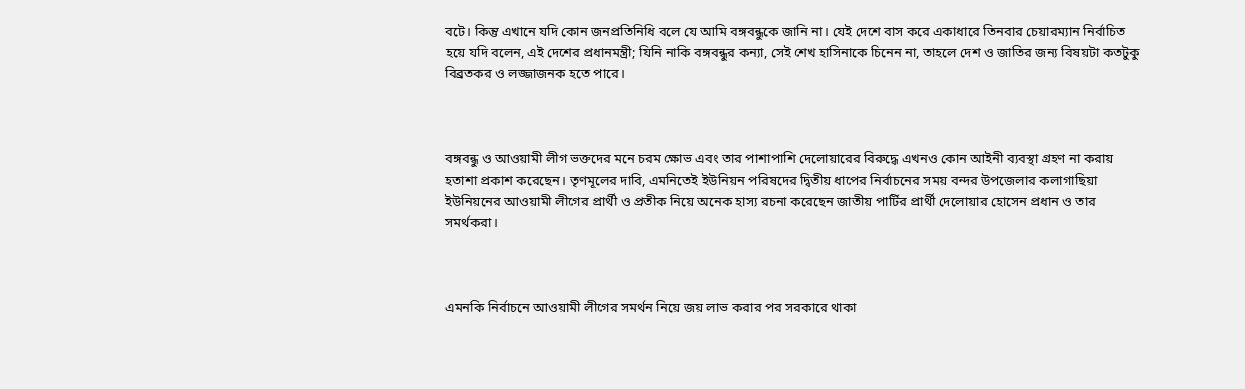বটে। কিন্তু এখানে যদি কোন জনপ্রতিনিধি বলে যে আমি বঙ্গবন্ধুকে জানি না। যেই দেশে বাস করে একাধারে তিনবার চেয়ারম্যান নির্বাচিত হয়ে যদি বলেন, এই দেশের প্রধানমন্ত্রী; যিনি নাকি বঙ্গবন্ধুর কন্যা, সেই শেখ হাসিনাকে চিনেন না, তাহলে দেশ ও জাতির জন্য বিষয়টা কতটুকু বিব্রতকর ও লজ্জাজনক হতে পারে।



বঙ্গবন্ধু ও আওয়ামী লীগ ভক্তদের মনে চরম ক্ষোভ এবং তার পাশাপাশি দেলোয়ারের বিরুদ্ধে এখনও কোন আইনী ব্যবস্থা গ্রহণ না করায় হতাশা প্রকাশ করেছেন। তৃণমূলের দাবি, এমনিতেই ইউনিয়ন পরিষদের দ্বিতীয় ধাপের নির্বাচনের সময় বন্দর উপজেলার কলাগাছিয়া ইউনিয়নের আওয়ামী লীগের প্রার্থী ও প্রতীক নিয়ে অনেক হাস্য রচনা করেছেন জাতীয় পার্টির প্রার্থী দেলোয়ার হোসেন প্রধান ও তার সমর্থকরা।



এমনকি নির্বাচনে আওয়ামী লীগের সমর্থন নিয়ে জয় লাভ করার পর সরকারে থাকা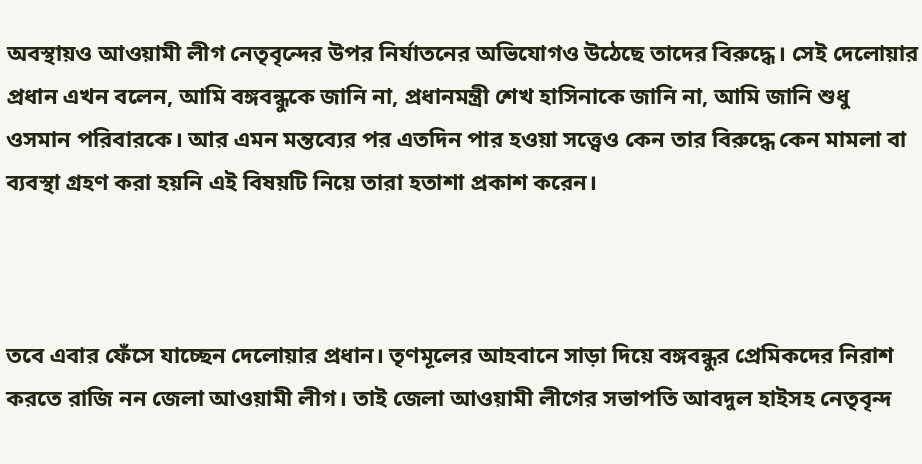অবস্থায়ও আওয়ামী লীগ নেতৃবৃন্দের উপর নির্যাতনের অভিযোগও উঠেছে তাদের বিরুদ্ধে। সেই দেলোয়ার প্রধান এখন বলেন, আমি বঙ্গবন্ধুকে জানি না, প্রধানমন্ত্রী শেখ হাসিনাকে জানি না, আমি জানি শুধু ওসমান পরিবারকে। আর এমন মন্তব্যের পর এতদিন পার হওয়া সত্ত্বেও কেন তার বিরুদ্ধে কেন মামলা বা ব্যবস্থা গ্রহণ করা হয়নি এই বিষয়টি নিয়ে তারা হতাশা প্রকাশ করেন।



তবে এবার ফেঁসে যাচ্ছেন দেলোয়ার প্রধান। তৃণমূলের আহবানে সাড়া দিয়ে বঙ্গবন্ধুর প্রেমিকদের নিরাশ করতে রাজি নন জেলা আওয়ামী লীগ। তাই জেলা আওয়ামী লীগের সভাপতি আবদুল হাইসহ নেতৃবৃন্দ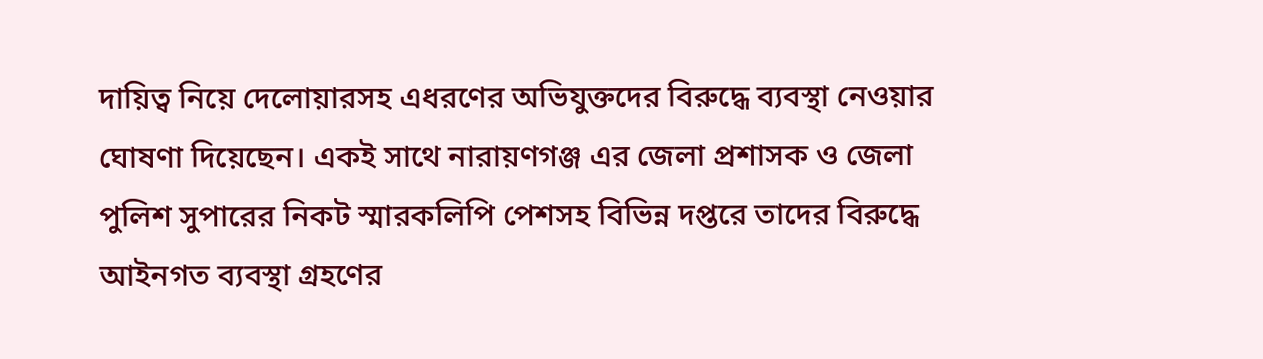দায়িত্ব নিয়ে দেলোয়ারসহ এধরণের অভিযুক্তদের বিরুদ্ধে ব্যবস্থা নেওয়ার ঘোষণা দিয়েছেন। একই সাথে নারায়ণগঞ্জ এর জেলা প্রশাসক ও জেলা পুলিশ সুপারের নিকট স্মারকলিপি পেশসহ বিভিন্ন দপ্তরে তাদের বিরুদ্ধে আইনগত ব্যবস্থা গ্রহণের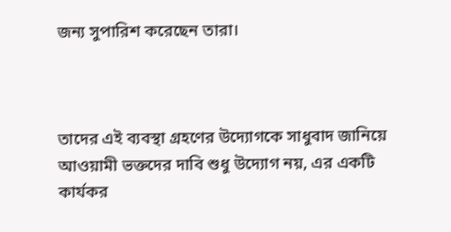জন্য সুপারিশ করেছেন তারা।



তাদের এই ব্যবস্থা গ্রহণের উদ্যোগকে সাধুবাদ জানিয়ে আওয়ামী ভক্তদের দাবি শুধু উদ্যোগ নয়, এর একটি কার্যকর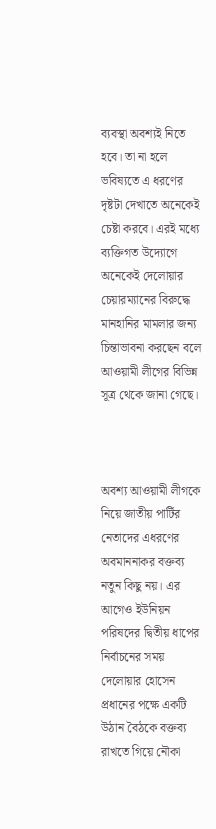ব্যবস্থা অবশ্যই নিতে হবে। তা না হলে ভবিষ্যতে এ ধরণের দৃষ্টটা দেখাতে অনেকেই চেষ্টা করবে। এরই মধ্যে ব্যক্তিগত উদ্যোগে অনেকেই দেলোয়ার চেয়ারম্যানের বিরুদ্ধে মানহানির মামলার জন্য চিন্তাভাবনা করছেন বলে আওয়ামী লীগের বিভিন্ন সূত্র থেকে জানা গেছে।



অবশ্য আওয়ামী লীগকে নিয়ে জাতীয় পার্টির নেতাদের এধরণের অবমাননাকর বক্তব্য নতুন কিছু নয়। এর আগেও ইউনিয়ন পরিষদের দ্বিতীয় ধাপের নির্বাচনের সময় দেলোয়ার হোসেন প্রধানের পক্ষে একটি উঠান বৈঠকে বক্তব্য রাখতে গিয়ে নৌকা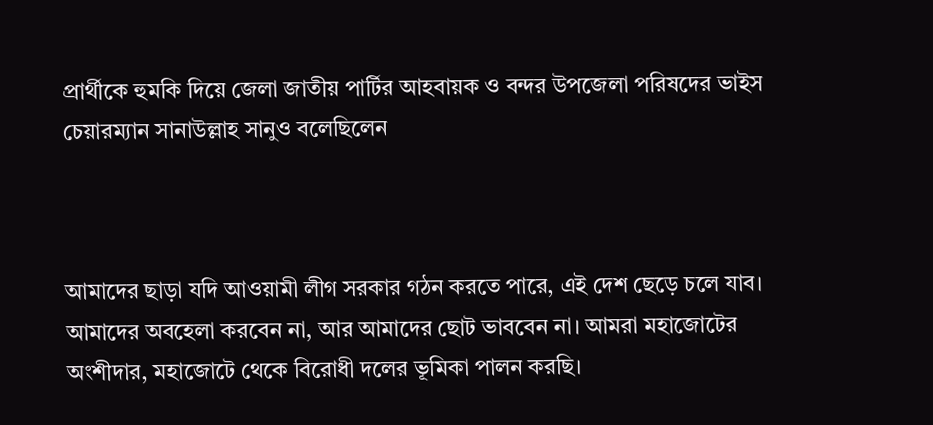প্রার্থীকে হুমকি দিয়ে জেলা জাতীয় পার্টির আহবায়ক ও বন্দর উপজেলা পরিষদের ভাইস চেয়ারম্যান সানাউল্লাহ সানুও বলেছিলেন



আমাদের ছাড়া যদি আওয়ামী লীগ সরকার গঠন করতে পারে, এই দেশ ছেড়ে চলে যাব। আমাদের অবহেলা করবেন না, আর আমাদের ছোট ভাববেন না। আমরা মহাজোটের অংশীদার, মহাজোটে থেকে বিরোধী দলের ভূমিকা পালন করছি।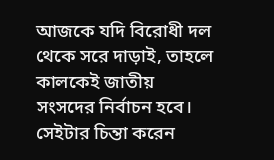আজকে যদি বিরোধী দল থেকে সরে দাড়াই, তাহলে কালকেই জাতীয় সংসদের নির্বাচন হবে। সেইটার চিন্তা করেন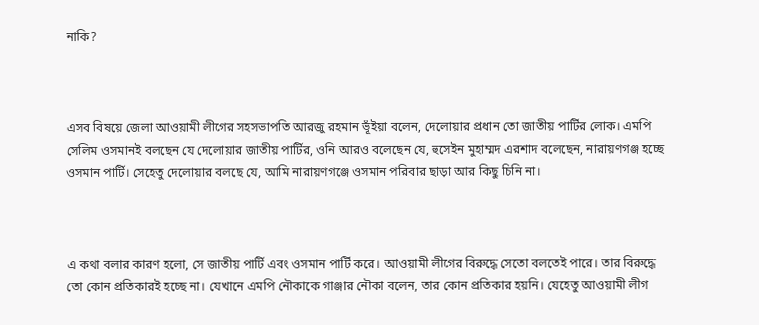নাকি?



এসব বিষয়ে জেলা আওয়ামী লীগের সহসভাপতি আরজু রহমান ভূঁইয়া বলেন, দেলোয়ার প্রধান তো জাতীয় পার্টির লোক। এমপি সেলিম ওসমানই বলছেন যে দেলোয়ার জাতীয় পার্টির, ওনি আরও বলেছেন যে, হুসেইন মুহাম্মদ এরশাদ বলেছেন, নারায়ণগঞ্জ হচ্ছে ওসমান পার্টি। সেহেতু দেলোয়ার বলছে যে, আমি নারায়ণগঞ্জে ওসমান পরিবার ছাড়া আর কিছু চিনি না।



এ কথা বলার কারণ হলো, সে জাতীয় পার্টি এবং ওসমান পার্টি করে। আওয়ামী লীগের বিরুদ্ধে সেতো বলতেই পারে। তার বিরুদ্ধে তো কোন প্রতিকারই হচ্ছে না। যেখানে এমপি নৌকাকে গাঞ্জার নৌকা বলেন, তার কোন প্রতিকার হয়নি। যেহেতু আওয়ামী লীগ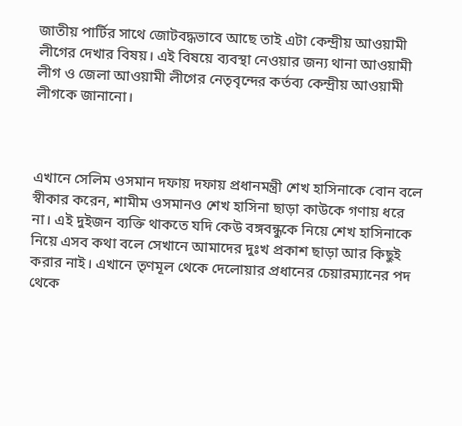জাতীয় পার্টির সাথে জোটবদ্ধভাবে আছে তাই এটা কেন্দ্রীয় আওয়ামী লীগের দেখার বিষয়। এই বিষয়ে ব্যবস্থা নেওয়ার জন্য থানা আওয়ামী লীগ ও জেলা আওয়ামী লীগের নেতৃবৃন্দের কর্তব্য কেন্দ্রীয় আওয়ামী লীগকে জানানো।



এখানে সেলিম ওসমান দফায় দফায় প্রধানমন্ত্রী শেখ হাসিনাকে বোন বলে স্বীকার করেন, শামীম ওসমানও শেখ হাসিনা ছাড়া কাউকে গণায় ধরে না। এই দুইজন ব্যক্তি থাকতে যদি কেউ বঙ্গবন্ধুকে নিয়ে শেখ হাসিনাকে নিয়ে এসব কথা বলে সেখানে আমাদের দুঃখ প্রকাশ ছাড়া আর কিছুই করার নাই। এখানে তৃণমূল থেকে দেলোয়ার প্রধানের চেয়ারম্যানের পদ থেকে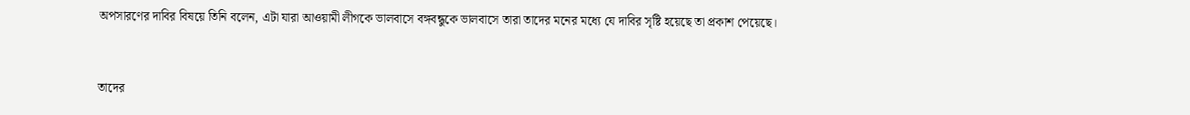অপসারণের দাবির বিষয়ে তিনি বলেন, এটা যারা আওয়ামী লীগকে ভালবাসে বঙ্গবন্ধুকে ভালবাসে তারা তাদের মনের মধ্যে যে দাবির সৃষ্টি হয়েছে তা প্রকাশ পেয়েছে।



তাদের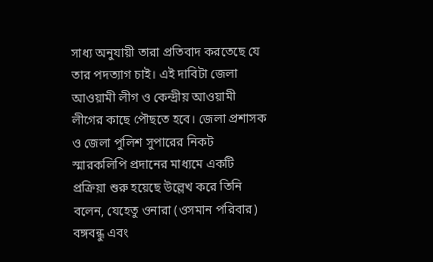সাধ্য অনুযায়ী তারা প্রতিবাদ করতেছে যে তার পদত্যাগ চাই। এই দাবিটা জেলা আওয়ামী লীগ ও কেন্দ্রীয় আওয়ামী লীগের কাছে পৌছতে হবে। জেলা প্রশাসক ও জেলা পুলিশ সুপারের নিকট স্মারকলিপি প্রদানের মাধ্যমে একটি প্রক্রিয়া শুরু হয়েছে উল্লেখ করে তিনি বলেন, যেহেতু ওনারা (ওসমান পরিবার) বঙ্গবন্ধু এবং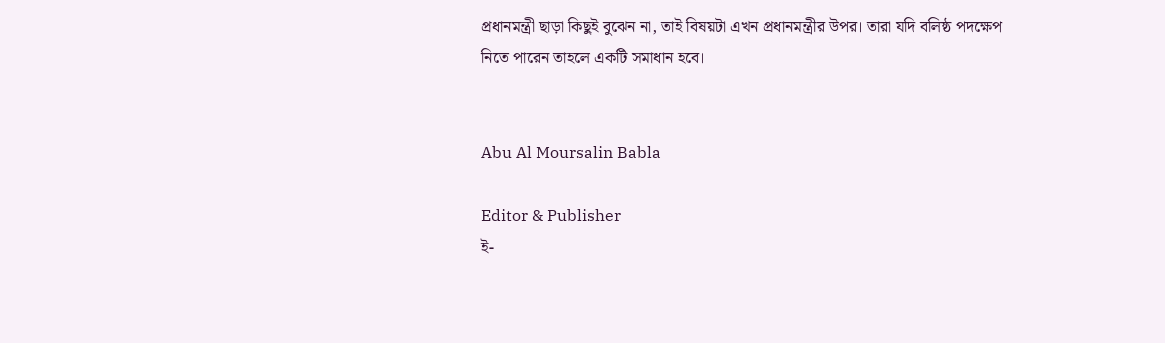প্রধানমন্ত্রী ছাড়া কিছুই বুঝেন না, তাই বিষয়টা এখন প্রধানমন্ত্রীর উপর। তারা যদি বলিষ্ঠ পদক্ষেপ নিতে পারেন তাহলে একটি সমাধান হবে।


Abu Al Moursalin Babla

Editor & Publisher
ই-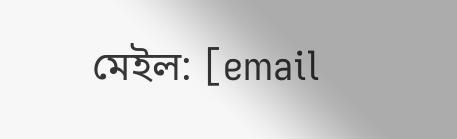মেইল: [email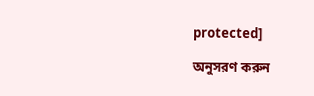protected]

অনুসরণ করুন